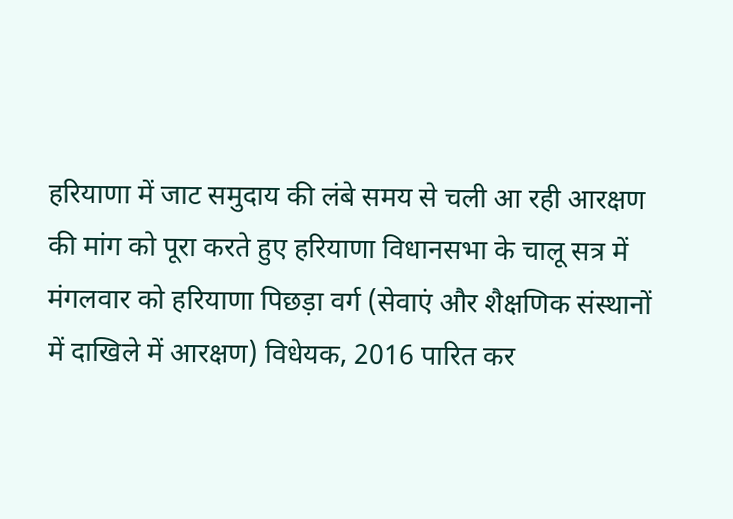हरियाणा में जाट समुदाय की लंबे समय से चली आ रही आरक्षण की मांग को पूरा करते हुए हरियाणा विधानसभा के चालू सत्र में मंगलवार को हरियाणा पिछड़ा वर्ग (सेवाएं और शैक्षणिक संस्थानों में दाखिले में आरक्षण) विधेयक, 2016 पारित कर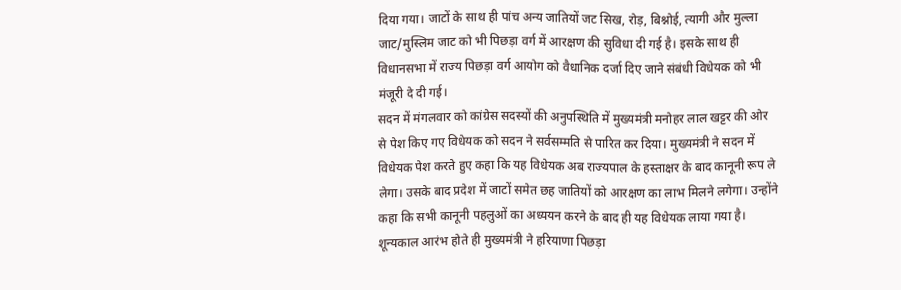दिया गया। जाटों के साथ ही पांच अन्य जातियों जट सिख, रोड़, बिश्नोई, त्यागी और मुल्ला जाट/मुस्लिम जाट को भी पिछड़ा वर्ग में आरक्षण की सुविधा दी गई है। इसके साथ ही विधानसभा में राज्य पिछड़ा वर्ग आयोग को वैधानिक दर्जा दिए जाने संबंधी विधेयक को भी मंजूरी दे दी गई।
सदन में मंगलवार को कांग्रेस सदस्यों की अनुपस्थिति में मुख्यमंत्री मनोहर लाल खट्टर की ओर से पेश किए गए विधेयक को सदन ने सर्वसम्मति से पारित कर दिया। मुख्यमंत्री ने सदन में विधेयक पेश करते हुए कहा कि यह विधेयक अब राज्यपाल के हस्ताक्षर के बाद कानूनी रूप ले लेगा। उसके बाद प्रदेश में जाटों समेत छह जातियों को आरक्षण का लाभ मिलने लगेगा। उन्होंने कहा कि सभी कानूनी पहलुओं का अध्ययन करने के बाद ही यह विधेयक लाया गया है।
शून्यकाल आरंभ होते ही मुख्यमंत्री ने हरियाणा पिछड़ा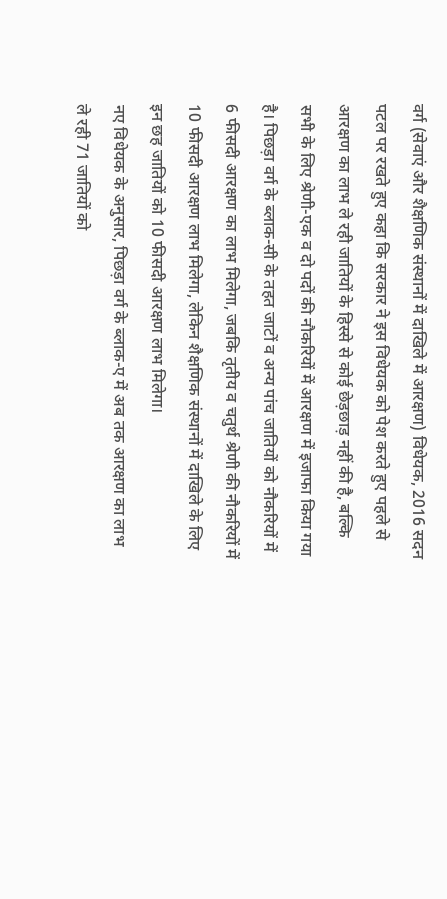वर्ग (सेवाएं और शैक्षणिक संस्थानों में दाखिले में आरक्षण) विधेयक, 2016 सदन पटल पर रखते हुए कहा कि सरकार ने इस विधेयक को पेश करते हुए पहले से आरक्षण का लाभ ले रही जातियों के हिस्से से कोई छेड़छाड़ नहीं की है, बल्कि सभी के लिए श्रेणी-एक व दो पदों की नौकरियों में आरक्षण में इजाफा किया गया है। पिछड़ा वर्ग के ब्लाक-सी के तहत जाटों व अन्य पांच जातियों को नौकरियों में 6 फीसदी आरक्षण का लाभ मिलेगा, जबकि तृतीय व चतुर्थ श्रेणी की नौकरियों में 10 फीसदी आरक्षण लाभ मिलेगा, लेकिन शैक्षणिक संस्थानों में दाखिले के लिए इन छह जातियों को 10 फीसदी आरक्षण लाभ मिलेगा।
नए विधेयक के अनुसार, पिछड़ा वर्ग के ब्लाक-ए में अब तक आरक्षण का लाभ ले रही 71 जातियों को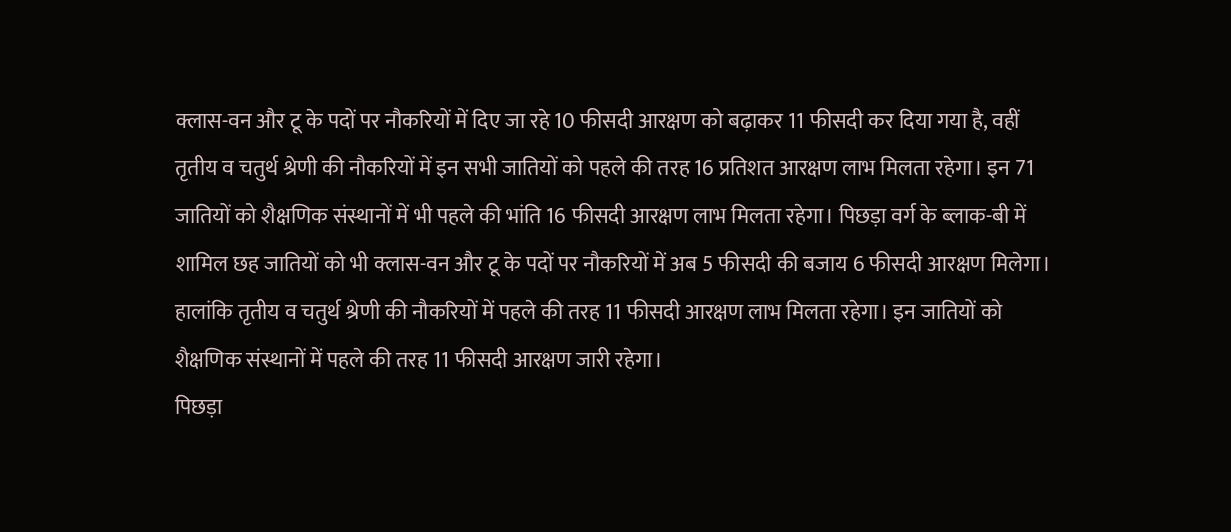क्लास-वन और टू के पदों पर नौकरियों में दिए जा रहे 10 फीसदी आरक्षण को बढ़ाकर 11 फीसदी कर दिया गया है, वहीं तृतीय व चतुर्थ श्रेणी की नौकरियों में इन सभी जातियों को पहले की तरह 16 प्रतिशत आरक्षण लाभ मिलता रहेगा। इन 71 जातियों को शैक्षणिक संस्थानों में भी पहले की भांति 16 फीसदी आरक्षण लाभ मिलता रहेगा। पिछड़ा वर्ग के ब्लाक-बी में शामिल छह जातियों को भी क्लास-वन और टू के पदों पर नौकरियों में अब 5 फीसदी की बजाय 6 फीसदी आरक्षण मिलेगा। हालांकि तृतीय व चतुर्थ श्रेणी की नौकरियों में पहले की तरह 11 फीसदी आरक्षण लाभ मिलता रहेगा। इन जातियों को शैक्षणिक संस्थानों में पहले की तरह 11 फीसदी आरक्षण जारी रहेगा।
पिछड़ा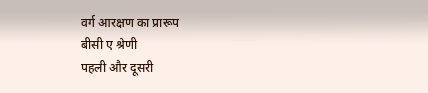वर्ग आरक्षण का प्रारूप
बीसी ए श्रेणी
पहली और दूसरी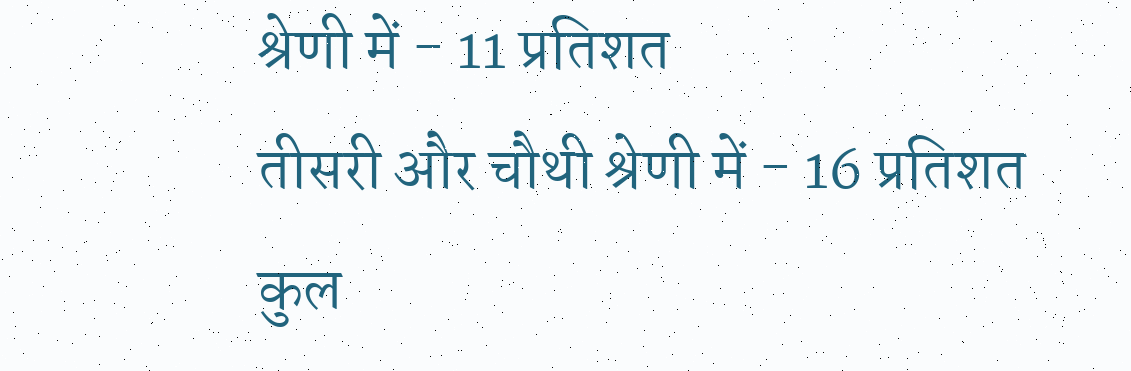श्रेणी में - 11 प्रतिशत
तीसरी और चौथी श्रेणी में - 16 प्रतिशत
कुल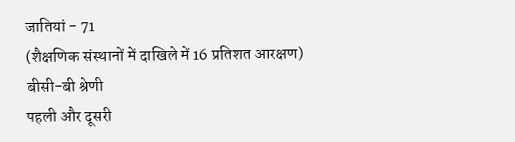जातियां - 71
(शैक्षणिक संस्थानों में दाखिले में 16 प्रतिशत आरक्षण)
बीसी-बी श्रेणी
पहली और दूसरी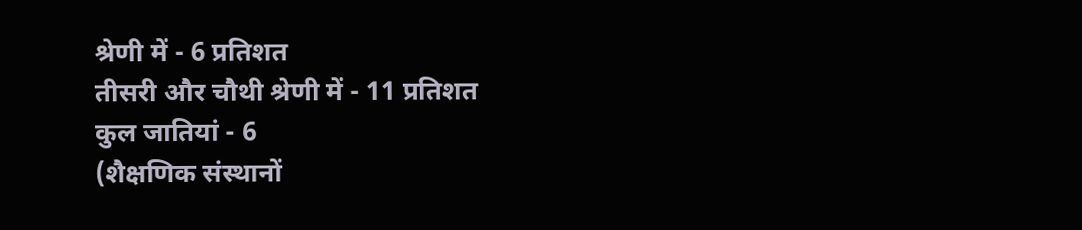श्रेणी में - 6 प्रतिशत
तीसरी और चौथी श्रेणी में - 11 प्रतिशत
कुल जातियां - 6
(शैक्षणिक संस्थानों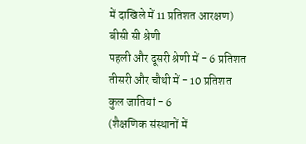में दाखिले में 11 प्रतिशत आरक्षण)
बीसी सी श्रेणी
पहली और दूसरी श्रेणी में - 6 प्रतिशत
तीसरी और चौथी में - 10 प्रतिशत
कुल जातियां - 6
(शैक्षणिक संस्थानों में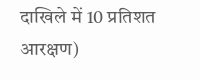दाखिले में 10 प्रतिशत आरक्षण)